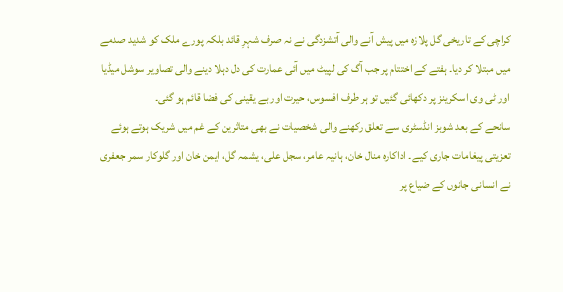کراچی کے تاریخی گل پلازہ میں پیش آنے والی آتشزدگی نے نہ صرف شہرِ قائد بلکہ پورے ملک کو شدید صدمے میں مبتلا کر دیا۔ ہفتے کے اختتام پر جب آگ کی لپیٹ میں آئی عمارت کی دل دہلا دینے والی تصاویر سوشل میڈیا اور ٹی وی اسکرینز پر دکھائی گئیں تو ہر طرف افسوس، حیرت اور بے یقینی کی فضا قائم ہو گئی۔
سانحے کے بعد شوبز انڈسٹری سے تعلق رکھنے والی شخصیات نے بھی متاثرین کے غم میں شریک ہوتے ہوئے تعزیتی پیغامات جاری کیے۔ اداکارہ منال خان، ہانیہ عامر، سجل علی، یشمہ گل، ایمن خان اور گلوکار سمر جعفری نے انسانی جانوں کے ضیاع پر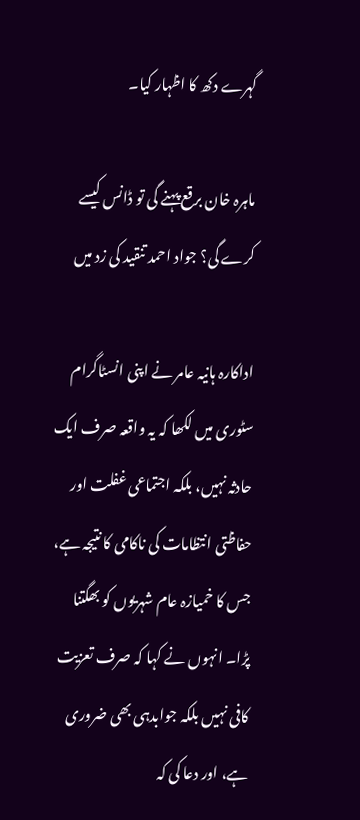گہرے دکھ کا اظہار کیا۔

ماہرہ خان برقع پہنے گی تو ڈانس کیسے کرے گی؟ جواد احمد تنقید کی زد میں

اداکارہ ہانیہ عامر نے اپنی انسٹاگرام سٹوری میں لکھا کہ یہ واقعہ صرف ایک حادثہ نہیں، بلکہ اجتماعی غفلت اور حفاظتی انتظامات کی ناکامی کا نتیجہ ہے، جس کا خمیازہ عام شہریوں کو بھگتنا پڑا۔ انہوں نے کہا کہ صرف تعزیت کافی نہیں بلکہ جوابدہی بھی ضروری ہے، اور دعا کی کہ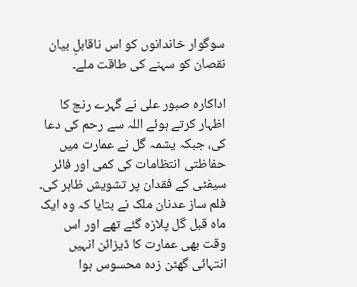سوگوار خاندانوں کو اس ناقابلِ بیان نقصان کو سہنے کی طاقت ملے۔

اداکارہ صبور علی نے گہرے رنج کا اظہار کرتے ہوئے اللہ سے رحم کی دعا کی، جبکہ یشمہ گل نے عمارت میں حفاظتی انتظامات کی کمی اور فائر سیفٹی کے فقدان پر تشویش ظاہر کی۔ فلم ساز عدنان ملک نے بتایا کہ وہ ایک ماہ قبل گل پلازہ گئے تھے اور اس وقت بھی عمارت کا ڈیزائن انہیں انتہائی گھٹن زدہ محسوس ہوا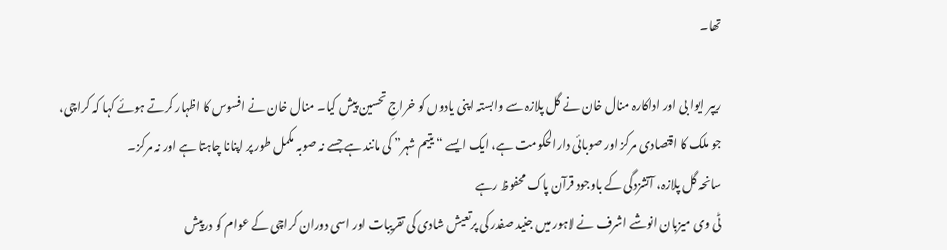تھا۔

ریپر ایوا بی اور اداکارہ منال خان نے گل پلازہ سے وابستہ اپنی یادوں کو خراجِ تحسین پیش کیا۔ منال خان نے افسوس کا اظہار کرتے ہوئے کہا کہ کراچی، جو ملک کا اقتصادی مرکز اور صوبائی دارالحکومت ہے، ایک ایسے “یتیم شہر” کی مانند ہے جسے نہ صوبہ مکمل طور پر اپنانا چاہتا ہے اور نہ مرکز۔
سانحہ گل پلازہ، آتشزدگی کے باوجود قرآن پاک محفوظ رہے
ٹی وی میزبان انوشے اشرف نے لاہور میں جنید صفدر کی پرتعیش شادی کی تقریبات اور اسی دوران کراچی کے عوام کو درپیش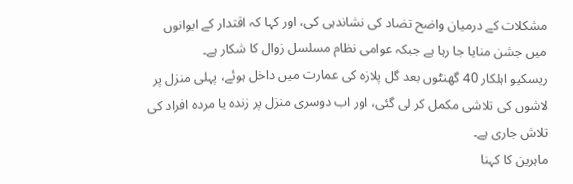مشکلات کے درمیان واضح تضاد کی نشاندہی کی، اور کہا کہ اقتدار کے ایوانوں میں جشن منایا جا رہا ہے جبکہ عوامی نظام مسلسل زوال کا شکار ہے۔
ریسکیو اہلکار 40 گھنٹوں بعد گل پلازہ کی عمارت میں داخل ہوئے، پہلی منزل پر لاشوں کی تلاشی مکمل کر لی گئی، اور اب دوسری منزل پر زندہ یا مردہ افراد کی تلاش جاری ہے۔
ماہرین کا کہنا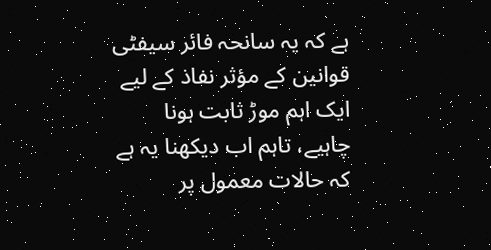ہے کہ یہ سانحہ فائر سیفٹی قوانین کے مؤثر نفاذ کے لیے ایک اہم موڑ ثابت ہونا چاہیے، تاہم اب دیکھنا یہ ہے کہ حالات معمول پر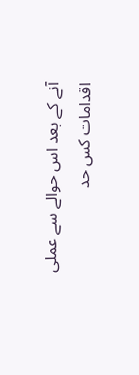آنے کے بعد اس حوالے سے عملی اقدامات کس حد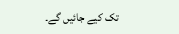تک کیے جائیں گے۔